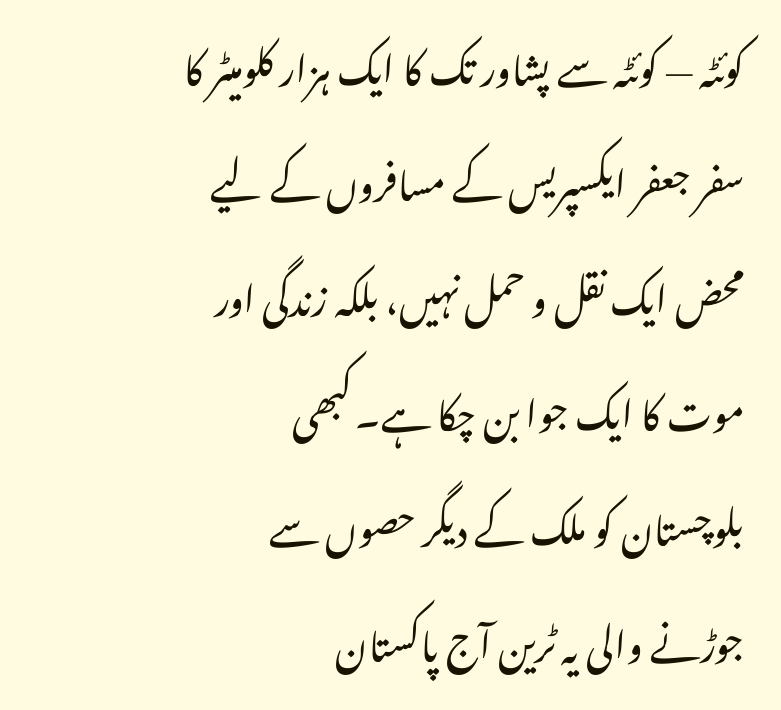کوئٹہ — کوئٹہ سے پشاور تک کا ایک ہزار کلومیٹر کا سفر جعفر ایکسپریس کے مسافروں کے لیے محض ایک نقل و حمل نہیں، بلکہ زندگی اور موت کا ایک جوا بن چکا ہے۔ کبھی بلوچستان کو ملک کے دیگر حصوں سے جوڑنے والی یہ ٹرین آج پاکستان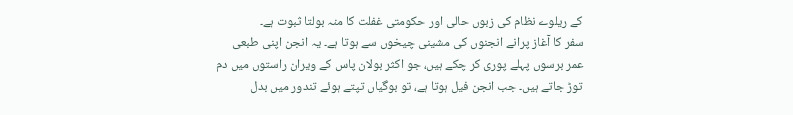کے ریلوے نظام کی زبوں حالی اور حکومتی غفلت کا منہ بولتا ثبوت ہے۔
سفر کا آغاز پرانے انجنوں کی مشینی چیخوں سے ہوتا ہے۔ یہ انجن اپنی طبعی عمر برسوں پہلے پوری کر چکے ہیں، جو اکثر بولان پاس کے ویران راستوں میں دم توڑ جاتے ہیں۔ جب انجن فیل ہوتا ہے، تو بوگیاں تپتے ہوئے تندور میں بدل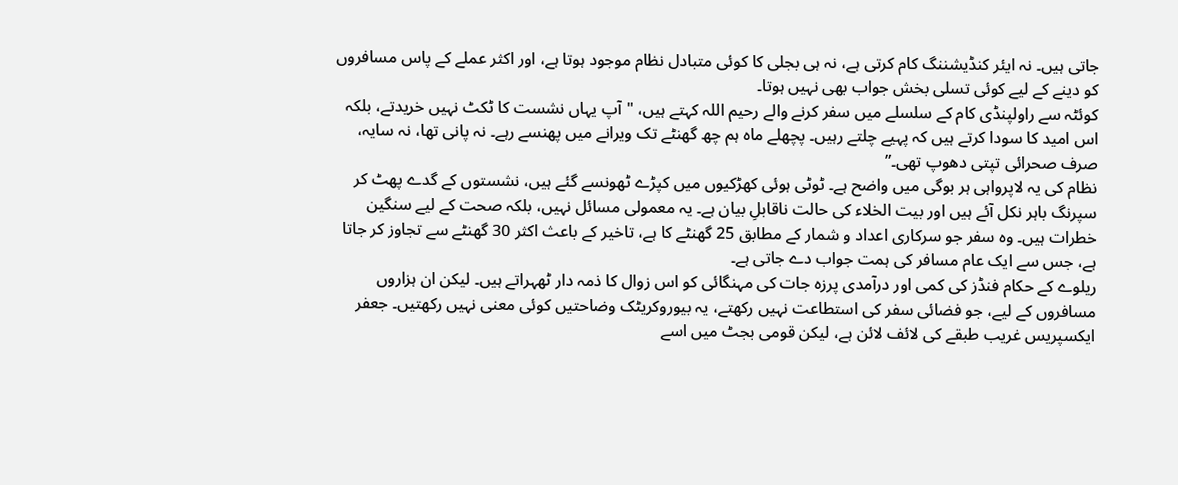جاتی ہیں۔ نہ ایئر کنڈیشننگ کام کرتی ہے، نہ ہی بجلی کا کوئی متبادل نظام موجود ہوتا ہے، اور اکثر عملے کے پاس مسافروں کو دینے کے لیے کوئی تسلی بخش جواب بھی نہیں ہوتا۔
کوئٹہ سے راولپنڈی کام کے سلسلے میں سفر کرنے والے رحیم اللہ کہتے ہیں، "آپ یہاں نشست کا ٹکٹ نہیں خریدتے، بلکہ اس امید کا سودا کرتے ہیں کہ پہیے چلتے رہیں۔ پچھلے ماہ ہم چھ گھنٹے تک ویرانے میں پھنسے رہے۔ نہ پانی تھا، نہ سایہ، صرف صحرائی تپتی دھوپ تھی۔”
نظام کی یہ لاپرواہی ہر بوگی میں واضح ہے۔ ٹوٹی ہوئی کھڑکیوں میں کپڑے ٹھونسے گئے ہیں، نشستوں کے گدے پھٹ کر سپرنگ باہر نکل آئے ہیں اور بیت الخلاء کی حالت ناقابلِ بیان ہے۔ یہ معمولی مسائل نہیں، بلکہ صحت کے لیے سنگین خطرات ہیں۔ وہ سفر جو سرکاری اعداد و شمار کے مطابق 25 گھنٹے کا ہے، تاخیر کے باعث اکثر 30 گھنٹے سے تجاوز کر جاتا ہے، جس سے ایک عام مسافر کی ہمت جواب دے جاتی ہے۔
ریلوے کے حکام فنڈز کی کمی اور درآمدی پرزہ جات کی مہنگائی کو اس زوال کا ذمہ دار ٹھہراتے ہیں۔ لیکن ان ہزاروں مسافروں کے لیے، جو فضائی سفر کی استطاعت نہیں رکھتے، یہ بیوروکریٹک وضاحتیں کوئی معنی نہیں رکھتیں۔ جعفر ایکسپریس غریب طبقے کی لائف لائن ہے، لیکن قومی بجٹ میں اسے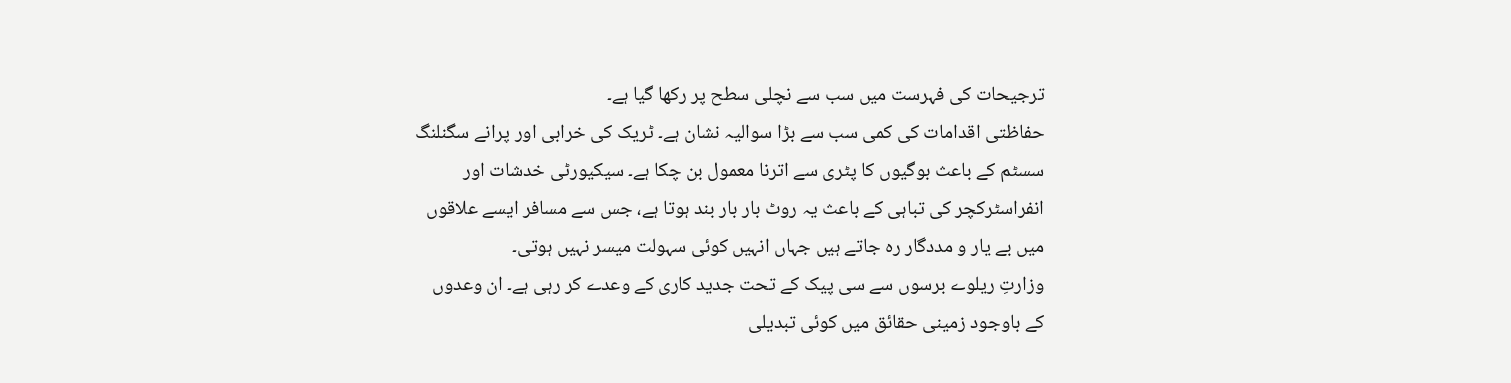ترجیحات کی فہرست میں سب سے نچلی سطح پر رکھا گیا ہے۔
حفاظتی اقدامات کی کمی سب سے بڑا سوالیہ نشان ہے۔ ٹریک کی خرابی اور پرانے سگنلنگ سسٹم کے باعث بوگیوں کا پٹری سے اترنا معمول بن چکا ہے۔ سیکیورٹی خدشات اور انفراسٹرکچر کی تباہی کے باعث یہ روٹ بار بار بند ہوتا ہے، جس سے مسافر ایسے علاقوں میں بے یار و مددگار رہ جاتے ہیں جہاں انہیں کوئی سہولت میسر نہیں ہوتی۔
وزارتِ ریلوے برسوں سے سی پیک کے تحت جدید کاری کے وعدے کر رہی ہے۔ ان وعدوں کے باوجود زمینی حقائق میں کوئی تبدیلی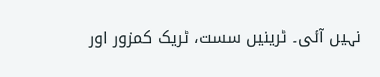نہیں آئی۔ ٹرینیں سست، ٹریک کمزور اور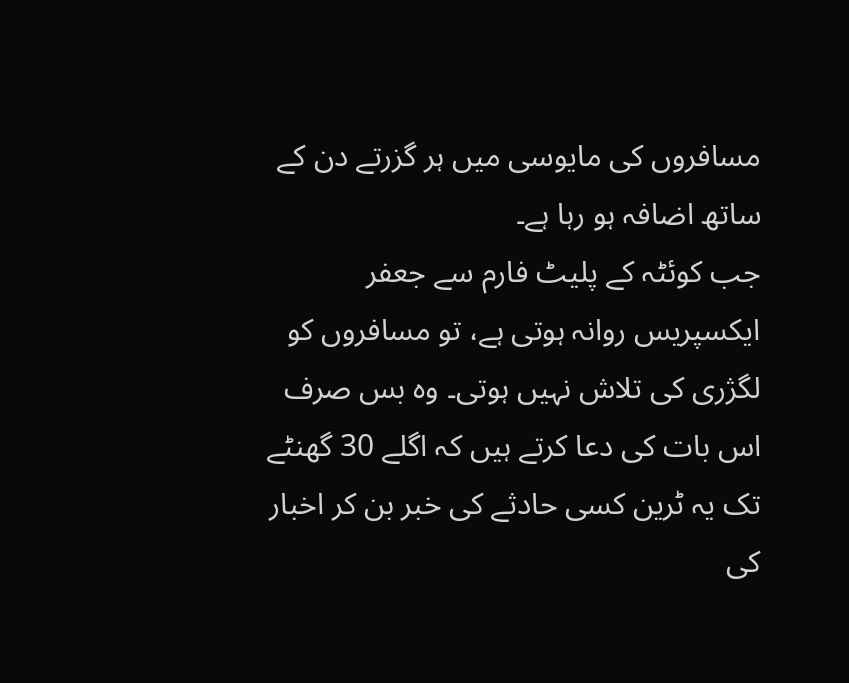مسافروں کی مایوسی میں ہر گزرتے دن کے ساتھ اضافہ ہو رہا ہے۔
جب کوئٹہ کے پلیٹ فارم سے جعفر ایکسپریس روانہ ہوتی ہے، تو مسافروں کو لگژری کی تلاش نہیں ہوتی۔ وہ بس صرف اس بات کی دعا کرتے ہیں کہ اگلے 30 گھنٹے تک یہ ٹرین کسی حادثے کی خبر بن کر اخبار کی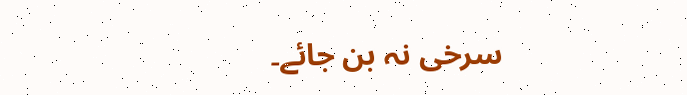سرخی نہ بن جائے۔